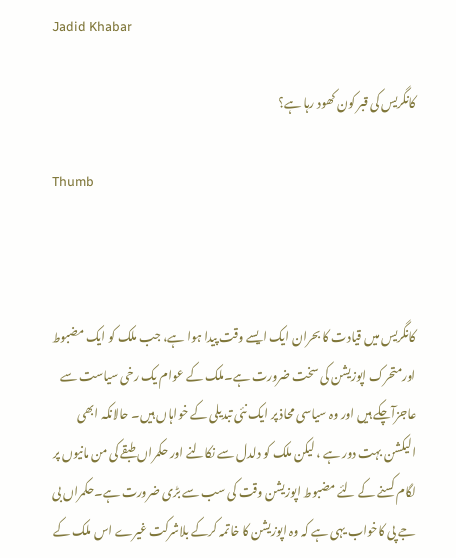Jadid Khabar

کانگریس کی قبر کون کھود رہا ہے؟

Thumb



کانگریس میں قیادت کا بحران ایک ایسے وقت پیدا ہوا ہے، جب ملک کو ایک مضبوط اورمتحرک اپوزیشن کی سخت ضرورت ہے۔ملک کے عوام یک رخی سیاست سے عاجزآچکے ہیں اور وہ سیاسی محاذ پر ایک نئی تبدیلی کے خواہاں ہیں۔ حالانکہ ابھی الیکشن بہت دور ہے ، لیکن ملک کو دلدل سے نکالنے اور حکمراں طبقے کی من مانیوں پر لگام کسنے کے لئے مضبوط اپوزیشن وقت کی سب سے بڑی ضرورت ہے۔حکمراں بی جے پی کاخواب یہی ہے کہ وہ اپوزیشن کا خاتمہ کرکے بلاشرکت غیرے اس ملک کے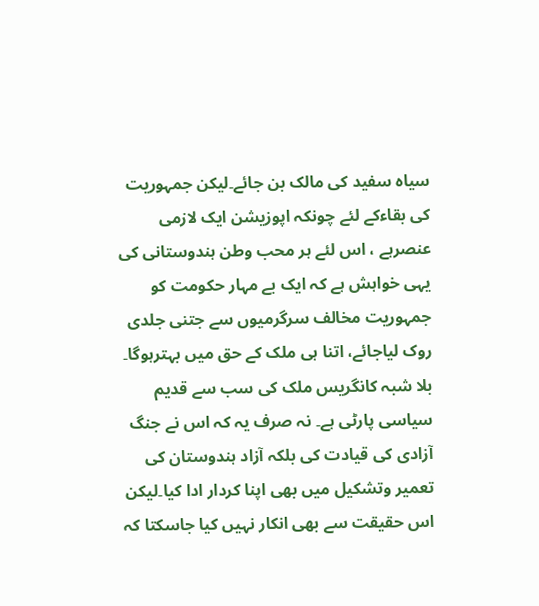سیاہ سفید کی مالک بن جائے۔لیکن جمہوریت کی بقاءکے لئے چونکہ اپوزیشن ایک لازمی عنصرہے ، اس لئے ہر محب وطن ہندوستانی کی یہی خواہش ہے کہ ایک بے مہار حکومت کو جمہوریت مخالف سرگرمیوں سے جتنی جلدی روک لیاجائے، اتنا ہی ملک کے حق میں بہترہوگا۔
بلا شبہ کانگریس ملک کی سب سے قدیم سیاسی پارٹی ہے۔ نہ صرف یہ کہ اس نے جنگ آزادی کی قیادت کی بلکہ آزاد ہندوستان کی تعمیر وتشکیل میں بھی اپنا کردار ادا کیا۔لیکن اس حقیقت سے بھی انکار نہیں کیا جاسکتا کہ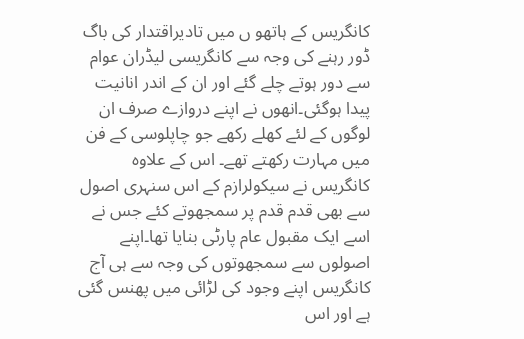کانگریس کے ہاتھو ں میں تادیراقتدار کی باگ ڈور رہنے کی وجہ سے کانگریسی لیڈران عوام سے دور ہوتے چلے گئے اور ان کے اندر انانیت پیدا ہوگئی۔انھوں نے اپنے دروازے صرف ان لوگوں کے لئے کھلے رکھے جو چاپلوسی کے فن میں مہارت رکھتے تھے۔ اس کے علاوہ کانگریس نے سیکولرازم کے اس سنہری اصول سے بھی قدم قدم پر سمجھوتے کئے جس نے اسے ایک مقبول عام پارٹی بنایا تھا۔اپنے اصولوں سے سمجھوتوں کی وجہ سے ہی آج کانگریس اپنے وجود کی لڑائی میں پھنس گئی ہے اور اس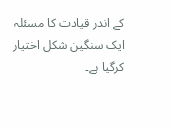کے اندر قیادت کا مسئلہ ایک سنگین شکل اختیار کرگیا ہے۔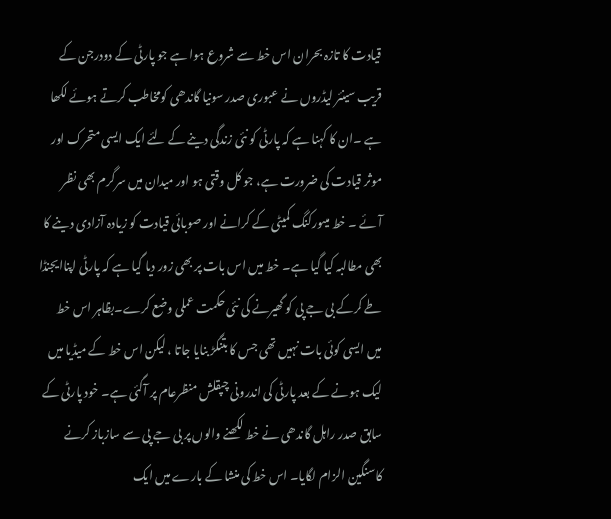قیادت کا تازہ بحران اس خط سے شروع ہوا ہے جو پارٹی کے دودرجن کے قریب سینئر لیڈروں نے عبوری صدر سونیا گاندھی کومخاطب کرتے ہوئے لکھا ہے ۔ان کا کہنا ہے کہ پارٹی کو نئی زندگی دینے کے لئے ایک ایسی متحرک اور موثر قیادت کی ضرورت ہے، جو کل وقتی ہو اور میدان میں سرگرم بھی نظر آئے ۔ خط میںورکنگ کمیٹی کے کرانے اور صوبائی قیادت کو زیادہ آزادی دینے کا بھی مطالبہ کیا گیا ہے۔ خط میں اس بات پر بھی زور دیا گیا ہے کہ پارٹی اپناایجنڈا طے کرکے بی جے پی کو گھیرنے کی نئی حکمت عملی وضع کرے۔بظاہر اس خط میں ایسی کوئی بات نہیں تھی جس کا بتنگڑ بنایا جاتا ، لیکن اس خط کے میڈیا میں لیک ہونے کے بعد پارٹی کی اندرونی چپقلش منظرعام پر آگئی ہے۔ خود پارٹی کے سابق صدر راہل گاندھی نے خط لکھنے والوں پر بی جے پی سے سازباز کرنے کاسنگین الزام لگایا۔ اس خط کی منشا کے بارے میں ایک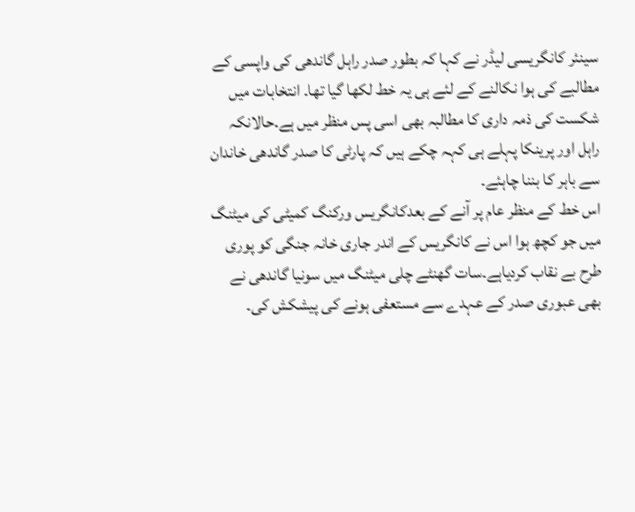سینئر کانگریسی لیڈر نے کہا کہ بطور صدر راہل گاندھی کی واپسی کے مطالبے کی ہوا نکالنے کے لئے ہی یہ خط لکھا گیا تھا۔ انتخابات میں شکست کی ذمہ داری کا مطالبہ بھی اسی پس منظر میں ہے۔حالانکہ راہل اور پرینکا پہلے ہی کہہ چکے ہیں کہ پارٹی کا صدر گاندھی خاندان سے باہر کا بننا چاہئے۔
اس خط کے منظر عام پر آنے کے بعدکانگریس ورکنگ کمیٹی کی میٹنگ میں جو کچھ ہوا اس نے کانگریس کے اندر جاری خانہ جنگی کو پوری طرح بے نقاب کردیاہے۔سات گھنٹے چلی میٹنگ میں سونیا گاندھی نے بھی عبوری صدر کے عہدے سے مستعفی ہونے کی پیشکش کی۔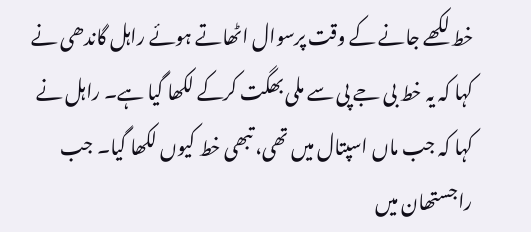خط لکھے جانے کے وقت پرسوال اٹھاتے ہوئے راہل گاندھی نے کہا کہ یہ خط بی جے پی سے ملی بھگت کرکے لکھا گیا ہے۔ راہل نے کہا کہ جب ماں اسپتال میں تھی، تبھی خط کیوں لکھا گیا۔ جب راجستھان میں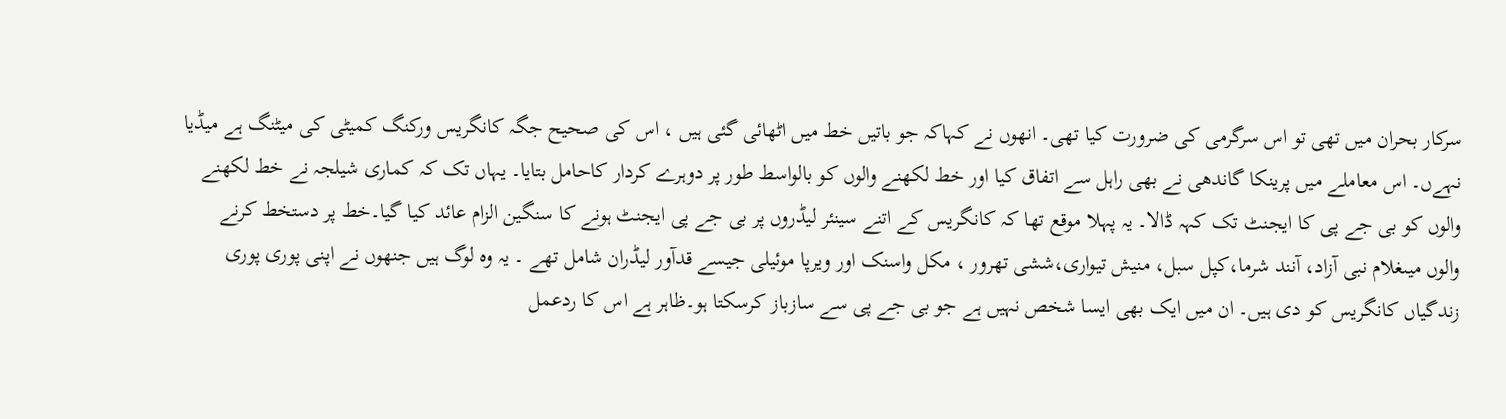سرکار بحران میں تھی تو اس سرگرمی کی ضرورت کیا تھی۔ انھوں نے کہاکہ جو باتیں خط میں اٹھائی گئی ہیں ، اس کی صحیح جگہ کانگریس ورکنگ کمیٹی کی میٹنگ ہے میڈیا نہےں۔ اس معاملے میں پرینکا گاندھی نے بھی راہل سے اتفاق کیا اور خط لکھنے والوں کو بالواسط طور پر دوہرے کردار کاحامل بتایا۔ یہاں تک کہ کماری شیلجہ نے خط لکھنے والوں کو بی جے پی کا ایجنٹ تک کہہ ڈالا۔ یہ پہلا موقع تھا کہ کانگریس کے اتنے سینئر لیڈروں پر بی جے پی ایجنٹ ہونے کا سنگین الزام عائد کیا گیا۔خط پر دستخط کرنے والوں میںغلام نبی آزاد، آنند شرما،کپل سبل، منیش تیواری،ششی تھرور ، مکل واسنک اور ویرپا موئیلی جیسے قدآور لیڈران شامل تھے ۔ یہ وہ لوگ ہیں جنھوں نے اپنی پوری پوری زندگیاں کانگریس کو دی ہیں۔ ان میں ایک بھی ایسا شخص نہیں ہے جو بی جے پی سے سازباز کرسکتا ہو۔ظاہر ہے اس کا ردعمل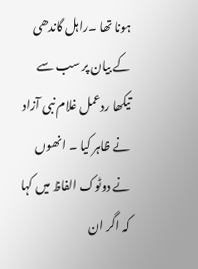ہونا تھا ۔راہل گاندھی کے بیان پر سب سے تیکھا ردعمل غلام نبی آزاد نے ظاہر کیا ۔ انھوں نے دوٹوک الفاظ میں کہا کہ اگر ان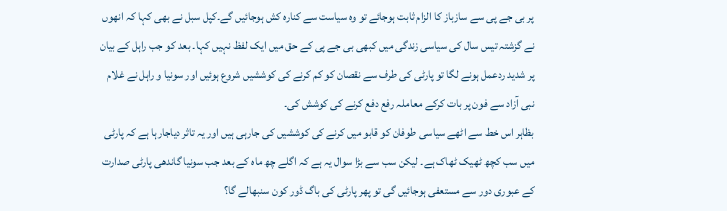پر بی جے پی سے سازباز کا الزام ثابت ہوجائے تو وہ سیاست سے کنارہ کش ہوجائیں گے۔کپل سبل نے بھی کہا کہ انھوں نے گزشتہ تیس سال کی سیاسی زندگی میں کبھی بی جے پی کے حق میں ایک لفظ نہیں کہا۔ بعد کو جب راہل کے بیان پر شدید ردعمل ہونے لگا تو پارٹی کی طرف سے نقصان کو کم کرنے کی کوششیں شروع ہوئیں اور سونیا و راہل نے غلام نبی آزاد سے فون پر بات کرکے معاملہ رفع دفع کرنے کی کوشش کی۔
بظاہر اس خط سے اٹھے سیاسی طوفان کو قابو میں کرنے کی کوششیں کی جارہی ہیں اور یہ تاثر دیاجارہا ہے کہ پارٹی میں سب کچھ ٹھیک ٹھاک ہے۔ لیکن سب سے بڑا سوال یہ ہے کہ اگلے چھ ماہ کے بعد جب سونیا گاندھی پارٹی صدارت کے عبوری دور سے مستعفی ہوجائیں گی تو پھر پارٹی کی باگ ڈور کون سنبھالے گا؟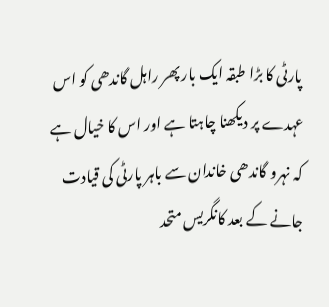پارٹی کا بڑا طبقہ ایک بار پھر راہل گاندھی کو اس عہدے پر دیکھنا چاہتا ہے اور اس کا خیال ہے کہ نہرو گاندھی خاندان سے باہر پارٹی کی قیادت جانے کے بعد کانگریس متحد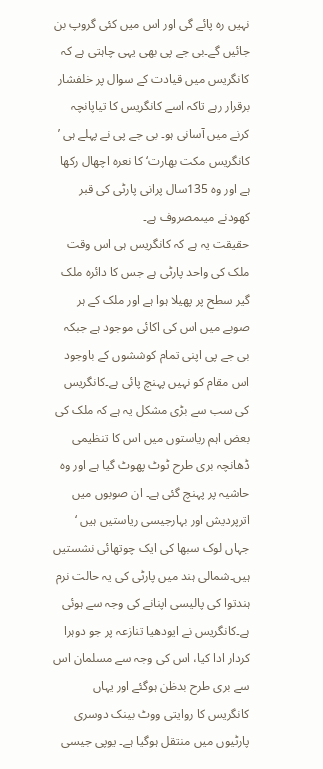نہیں رہ پائے گی اور اس میں کئی گروپ بن جائیں گے۔بی جے پی بھی یہی چاہتی ہے کہ کانگریس میں قیادت کے سوال پر خلفشار برقرار رہے تاکہ اسے کانگریس کا تیاپانچہ کرنے میں آسانی ہو۔ بی جے پی نے پہلے ہی ’ کانگریس مکت بھارت‘ کا نعرہ اچھال رکھا ہے اور وہ 135سال پرانی پارٹی کی قبر کھودنے میںمصروف ہے۔
حقیقت یہ ہے کہ کانگریس ہی اس وقت ملک کی واحد پارٹی ہے جس کا دائرہ ملک گیر سطح پر پھیلا ہوا ہے اور ملک کے ہر صوبے میں اس کی اکائی موجود ہے جبکہ بی جے پی اپنی تمام کوششوں کے باوجود اس مقام کو نہیں پہنچ پائی ہے۔کانگریس کی سب سے بڑی مشکل یہ ہے کہ ملک کی بعض اہم ریاستوں میں اس کا تنظیمی ڈھانچہ بری طرح ٹوٹ پھوٹ گیا ہے اور وہ حاشیہ پر پہنچ گئی ہے۔ ان صوبوں میں اترپردیش اور بہارجیسی ریاستیں ہیں ‘ جہاں لوک سبھا کی ایک چوتھائی نشستیں ہیں۔شمالی ہند میں پارٹی کی یہ حالت نرم ہندتوا کی پالیسی اپنانے کی وجہ سے ہوئی ہے۔کانگریس نے ایودھیا تنازعہ پر جو دوہرا کردار ادا کیا، اس کی وجہ سے مسلمان اس سے بری طرح بدظن ہوگئے اور یہاں کانگریس کا روایتی ووٹ بینک دوسری پارٹیوں میں منتقل ہوگیا ہے۔ یوپی جیسی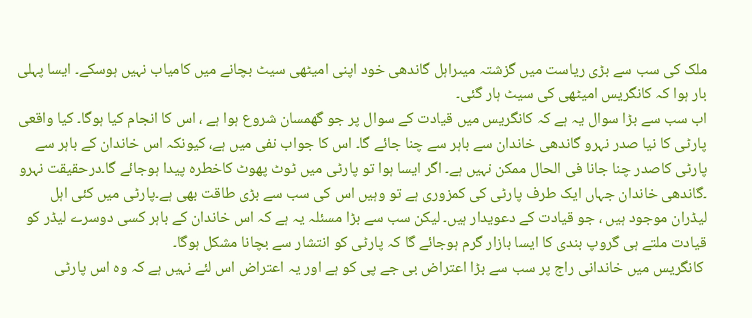ملک کی سب سے بڑی ریاست میں گزشتہ میںراہل گاندھی خود اپنی امیٹھی سیٹ بچانے میں کامیاب نہیں ہوسکے۔ ایسا پہلی بار ہوا کہ کانگریس امیٹھی کی سیٹ ہار گئی۔
اب سب سے بڑا سوال یہ ہے کہ کانگریس میں قیادت کے سوال پر جو گھمسان شروع ہوا ہے ، اس کا انجام کیا ہوگا۔ کیا واقعی پارٹی کا نیا صدر نہرو گاندھی خاندان سے باہر سے چنا جائے گا۔ اس کا جواب نفی میں ہے، کیونکہ اس خاندان کے باہر سے پارٹی کاصدر چنا جانا فی الحال ممکن نہیں ہے۔ اگر ایسا ہوا تو پارٹی میں ٹوٹ پھوٹ کاخطرہ پیدا ہوجائے گا۔درحقیقت نہرو ۔گاندھی خاندان جہاں ایک طرف پارٹی کی کمزوری ہے تو وہیں اس کی سب سے بڑی طاقت بھی ہے۔پارٹی میں کئی اہل لیڈران موجود ہیں ، جو قیادت کے دعویدار ہیں۔ لیکن سب سے بڑا مسئلہ یہ ہے کہ اس خاندان کے باہر کسی دوسرے لیڈر کو قیادت ملتے ہی گروپ بندی کا ایسا بازار گرم ہوجائے گا کہ پارٹی کو انتشار سے بچانا مشکل ہوگا۔
 کانگریس میں خاندانی راج پر سب سے بڑا اعتراض بی جے پی کو ہے اور یہ اعتراض اس لئے نہیں ہے کہ وہ اس پارٹی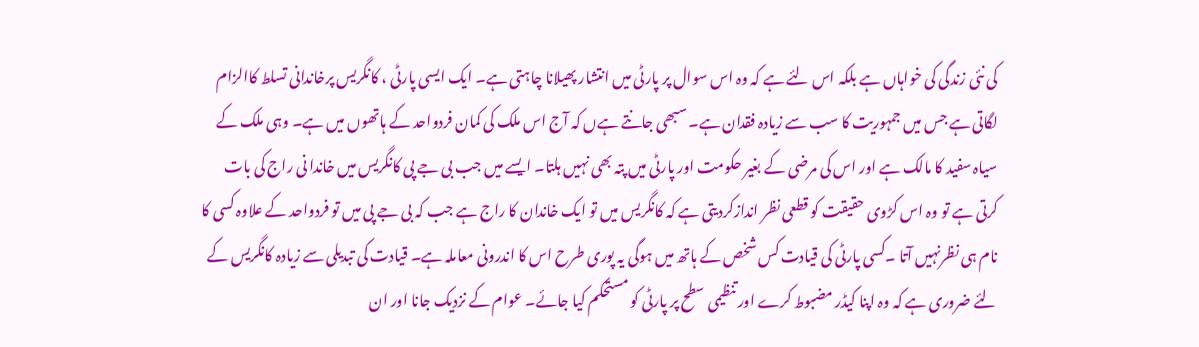کی نئی زندگی کی خواہاں ہے بلکہ اس لئے ہے کہ وہ اس سوال پر پارٹی میں انتشار پھیلانا چاہتی ہے۔ ایک ایسی پارٹی ، کانگریس پرخاندانی تسلط کاالزام لگاتی ہے جس میں جمہوریت کا سب سے زیادہ فقدان ہے۔ سبھی جانتے ہےں کہ آج اس ملک کی کمان فردواحد کے ہاتھوں میں ہے۔ وہی ملک کے سیاہ سفید کا مالک ہے اور اس کی مرضی کے بغیر حکومت اور پارٹی میں پتہ بھی نہیں ہلتا۔ ایسے میں جب بی جے پی کانگریس میں خاندا نی راج کی بات کرتی ہے تو وہ اس کڑوی حقیقت کو قطعی نظر اندازکردیتی ہے کہ کانگریس میں تو ایک خاندان کا راج ہے جب کہ بی جے پی میں تو فردواحد کے علاوہ کسی کا نام ہی نظرنہیں آتا ۔کسی پارٹی کی قیادت کس شخص کے ہاتھ میں ہوگی یہ پوری طرح اس کا اندرونی معاملہ ہے۔ قیادت کی تبدیلی سے زیادہ کانگریس کے لئے ضروری ہے کہ وہ اپنا کیڈر مضبوط کرے اور تنظیمی سطح پر پارٹی کو مستحکم کیا جائے۔ عوام کے نزدیک جانا اور ان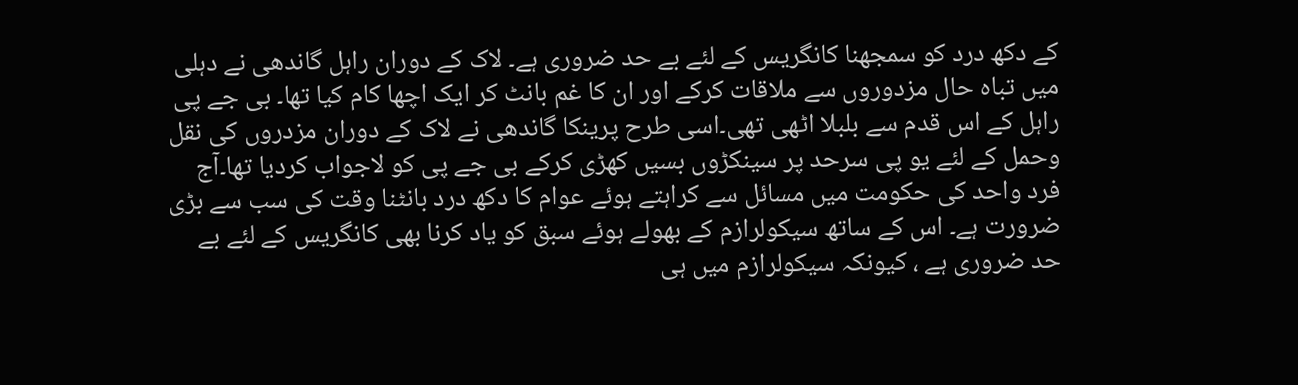کے دکھ درد کو سمجھنا کانگریس کے لئے بے حد ضروری ہے۔ لاک کے دوران راہل گاندھی نے دہلی میں تباہ حال مزدوروں سے ملاقات کرکے اور ان کا غم بانٹ کر ایک اچھا کام کیا تھا۔ بی جے پی راہل کے اس قدم سے بلبلا اٹھی تھی۔اسی طرح پرینکا گاندھی نے لاک کے دوران مزدروں کی نقل وحمل کے لئے یو پی سرحد پر سینکڑوں بسیں کھڑی کرکے بی جے پی کو لاجواب کردیا تھا۔آج فرد واحد کی حکومت میں مسائل سے کراہتے ہوئے عوام کا دکھ درد بانٹنا وقت کی سب سے بڑی ضرورت ہے۔ اس کے ساتھ سیکولرازم کے بھولے ہوئے سبق کو یاد کرنا بھی کانگریس کے لئے بے حد ضروری ہے ، کیونکہ سیکولرازم میں ہی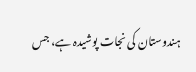ہندوستان کی نجات پوشیدہ ہے، جس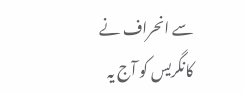سے انحراف نے کانگریس کو آج یہ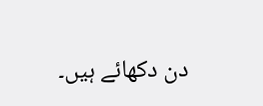دن دکھائے ہیں۔